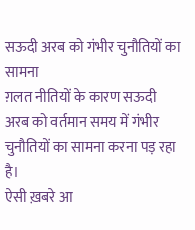सऊदी अरब को गंभीर चुनौतियों का सामना
ग़लत नीतियों के कारण सऊदी अरब को वर्तमान समय में गंभीर चुनौतियों का सामना करना पड़ रहा है।
ऐसी ख़बरे आ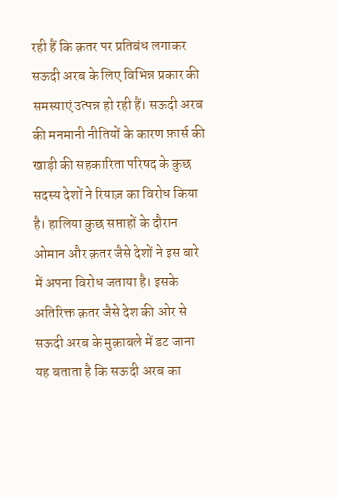रही हैं कि क़तर पर प्रतिबंध लगाकर सऊदी अरब के लिए विभिन्न प्रकार की समस्याएं उत्पन्न हो रही हैं। सऊदी अरब की मनमानी नीतियों के कारण फ़ार्स की खाड़ी की सहकारिता परिषद के कुछ सदस्य देशों ने रियाज़ का विरोध किया है। हालिया कुछ सप्ताहों के दौरान ओमान और क़तर जैसे देशों ने इस बारे में अपना विरोध जताया है। इसके अतिरिक्त क़तर जैसे देश की ओर से सऊदी अरब के मुक़ाबले में डट जाना यह बताता है कि सऊदी अरब का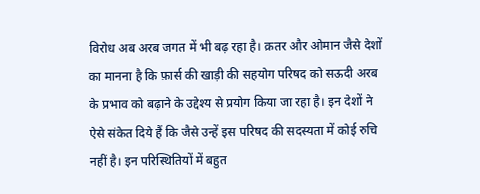विरोध अब अरब जगत में भी बढ़ रहा है। क़तर और ओमान जैसे देशों का मानना है कि फ़ार्स की खाड़ी की सहयोग परिषद को सऊदी अरब के प्रभाव को बढ़ाने के उद्देश्य से प्रयोग किया जा रहा है। इन देशों ने ऐसे संकेत दिये हैं कि जैसे उन्हें इस परिषद की सदस्यता में कोई रुचि नहीं है। इन परिस्थितियों में बहुत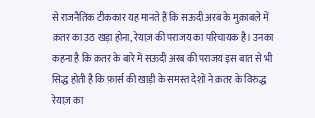से राजनैतिक टीककार यह मानते हैं कि सऊदी अरब के मुक़ाबले में क़तर का उठ खड़ा होना, रेयाज़ की पराजय का परिचायक है। उनका कहना है कि क़तर के बारे में सऊदी अरब की पराजय इस बात से भी सिद्ध होती है कि फ़ार्स की खाड़ी के समस्त देशों ने क़तर के विरुद्ध रेयाज़ का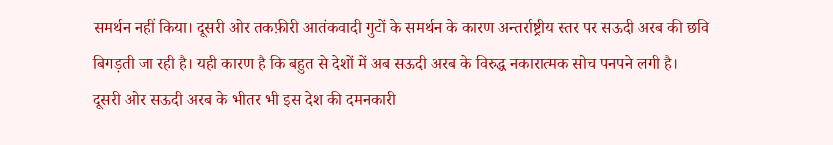समर्थन नहीं किया। दूसरी ओर तकफ़ीरी आतंकवादी गुटों के समर्थन के कारण अन्तर्राष्ट्रीय स्तर पर सऊदी अरब की छवि बिगड़ती जा रही है। यही कारण है कि बहुत से देशों में अब सऊदी अरब के विरुद्ध नकारात्मक सोच पनपने लगी है।
दूसरी ओर सऊदी अरब के भीतर भी इस देश की दमनकारी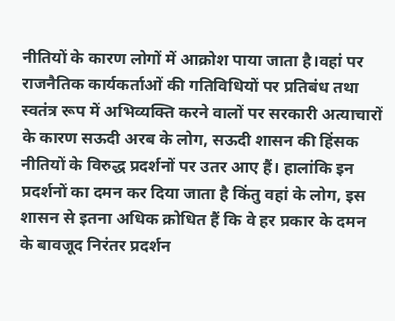नीतियों के कारण लोगों में आक्रोश पाया जाता है।वहां पर राजनैतिक कार्यकर्ताओं की गतिविधियों पर प्रतिबंध तथा स्वतंत्र रूप में अभिव्यक्ति करने वालों पर सरकारी अत्याचारों के कारण सऊदी अरब के लोग, सऊदी शासन की हिंसक नीतियों के विरुद्ध प्रदर्शनों पर उतर आए हैं। हालांकि इन प्रदर्शनों का दमन कर दिया जाता है किंतु वहां के लोग, इस शासन से इतना अधिक क्रोधित हैं कि वे हर प्रकार के दमन के बावजूद निरंतर प्रदर्शन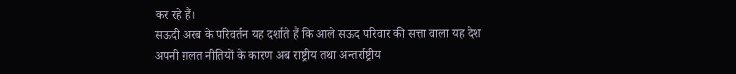कर रहे हैं।
सऊदी अरब के परिवर्तन यह दर्शाते हैं कि आले सऊद परिवार की सत्ता वाला यह देश अपनी ग़लत नीतियों के कारण अब राष्ट्रीय तथा अन्तर्राष्ट्रीय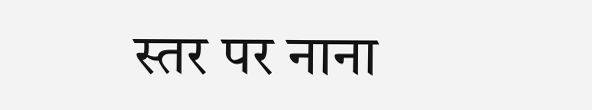स्तर पर नाना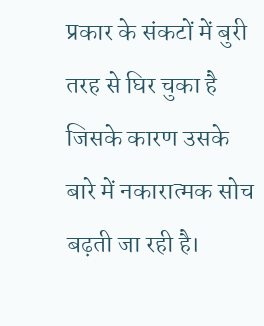प्रकार के संकटों में बुरी तरह से घिर चुका है जिसके कारण उसके बारे में नकारात्मक सोच बढ़ती जा रही है।